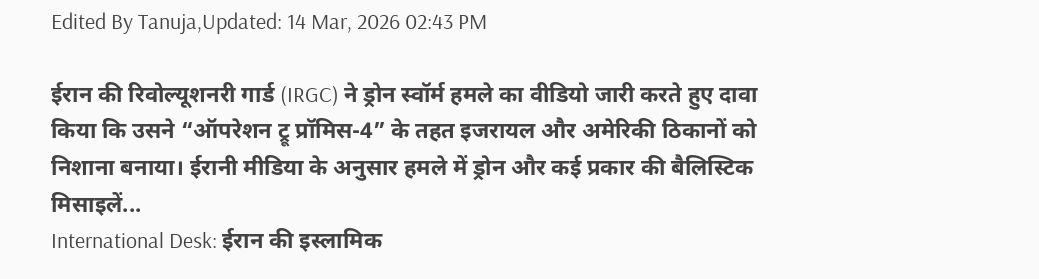Edited By Tanuja,Updated: 14 Mar, 2026 02:43 PM

ईरान की रिवोल्यूशनरी गार्ड (IRGC) ने ड्रोन स्वॉर्म हमले का वीडियो जारी करते हुए दावा किया कि उसने “ऑपरेशन ट्रू प्रॉमिस-4” के तहत इजरायल और अमेरिकी ठिकानों को निशाना बनाया। ईरानी मीडिया के अनुसार हमले में ड्रोन और कई प्रकार की बैलिस्टिक मिसाइलें...
International Desk: ईरान की इस्लामिक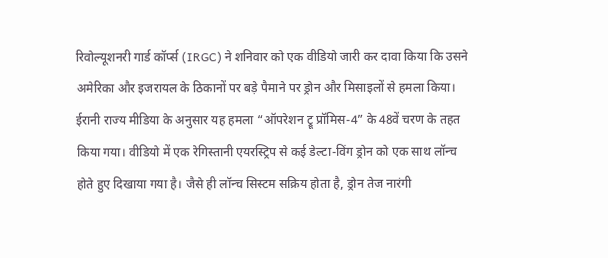रिवोल्यूशनरी गार्ड कॉर्प्स (IRGC) ने शनिवार को एक वीडियो जारी कर दावा किया कि उसने अमेरिका और इजरायल के ठिकानों पर बड़े पैमाने पर ड्रोन और मिसाइलों से हमला किया। ईरानी राज्य मीडिया के अनुसार यह हमला “ऑपरेशन ट्रू प्रॉमिस-4” के 48वें चरण के तहत किया गया। वीडियो में एक रेगिस्तानी एयरस्ट्रिप से कई डेल्टा-विंग ड्रोन को एक साथ लॉन्च होते हुए दिखाया गया है। जैसे ही लॉन्च सिस्टम सक्रिय होता है, ड्रोन तेज नारंगी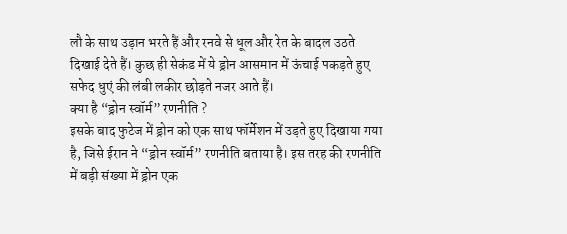लौ के साथ उड़ान भरते हैं और रनवे से धूल और रेत के बादल उठते दिखाई देते हैं। कुछ ही सेकंड में ये ड्रोन आसमान में ऊंचाई पकड़ते हुए सफेद धुएं की लंबी लकीर छोड़ते नजर आते हैं।
क्या है “ड्रोन स्वॉर्म” रणनीति ?
इसके बाद फुटेज में ड्रोन को एक साथ फॉर्मेशन में उड़ते हुए दिखाया गया है, जिसे ईरान ने “ड्रोन स्वॉर्म” रणनीति बताया है। इस तरह की रणनीति में बड़ी संख्या में ड्रोन एक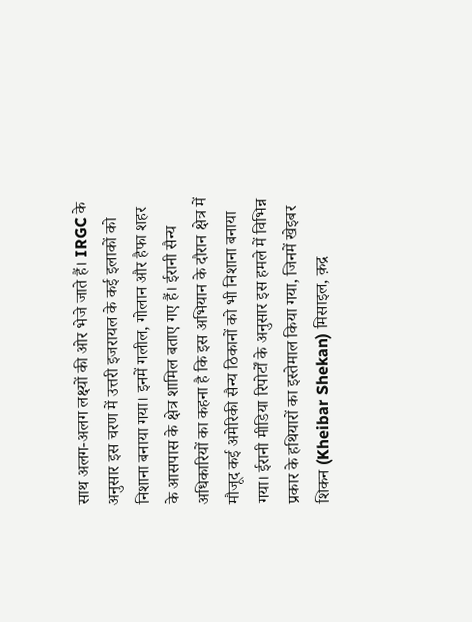साथ अलग-अलग लक्ष्यों की ओर भेजे जाते हैं। IRGC के अनुसार इस चरण में उत्तरी इजरायल के कई इलाकों को निशाना बनाया गया। इनमें गलील, गोलान और हैफा शहर के आसपास के क्षेत्र शामिल बताए गए हैं। ईरानी सैन्य अधिकारियों का कहना है कि इस अभियान के दौरान क्षेत्र में मौजूद कई अमेरिकी सैन्य ठिकानों को भी निशाना बनाया गया। ईरानी मीडिया रिपोर्टों के अनुसार इस हमले में विभिन्न प्रकार के हथियारों का इस्तेमाल किया गया, जिनमें खेइबर शिकन (Kheibar Shekan) मिसाइल, क़द्र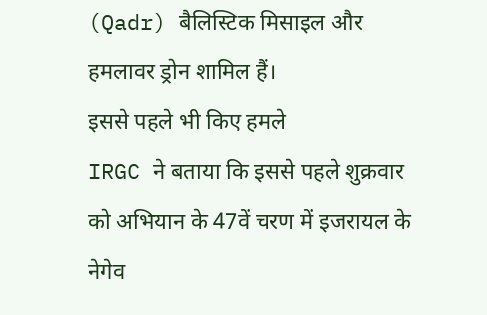(Qadr) बैलिस्टिक मिसाइल और हमलावर ड्रोन शामिल हैं।
इससे पहले भी किए हमले
IRGC ने बताया कि इससे पहले शुक्रवार को अभियान के 47वें चरण में इजरायल के नेगेव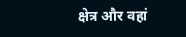क्षेत्र और वहां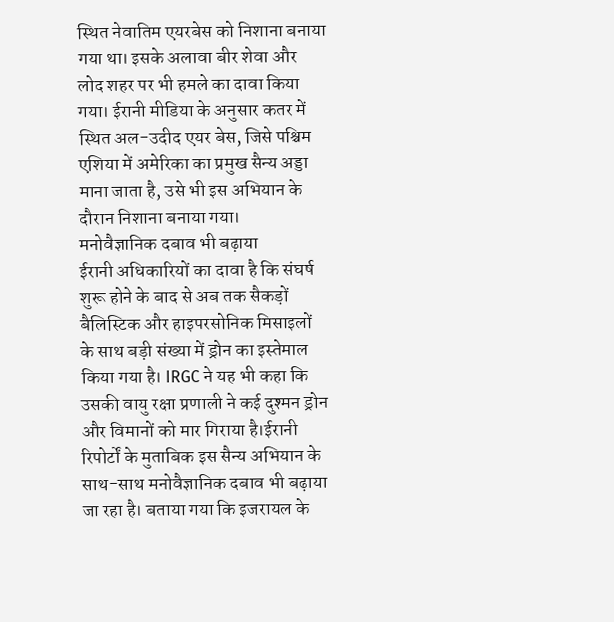स्थित नेवातिम एयरबेस को निशाना बनाया गया था। इसके अलावा बीर शेवा और लोद शहर पर भी हमले का दावा किया गया। ईरानी मीडिया के अनुसार कतर में स्थित अल-उदीद एयर बेस, जिसे पश्चिम एशिया में अमेरिका का प्रमुख सैन्य अड्डा माना जाता है, उसे भी इस अभियान के दौरान निशाना बनाया गया।
मनोवैज्ञानिक दबाव भी बढ़ाया
ईरानी अधिकारियों का दावा है कि संघर्ष शुरू होने के बाद से अब तक सैकड़ों बैलिस्टिक और हाइपरसोनिक मिसाइलों के साथ बड़ी संख्या में ड्रोन का इस्तेमाल किया गया है। IRGC ने यह भी कहा कि उसकी वायु रक्षा प्रणाली ने कई दुश्मन ड्रोन और विमानों को मार गिराया है।ईरानी रिपोर्टों के मुताबिक इस सैन्य अभियान के साथ-साथ मनोवैज्ञानिक दबाव भी बढ़ाया जा रहा है। बताया गया कि इजरायल के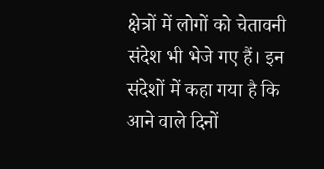क्षेत्रों में लोगों को चेतावनी संदेश भी भेजे गए हैं। इन संदेशों में कहा गया है कि आने वाले दिनों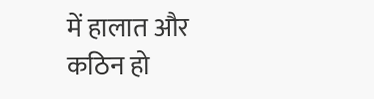में हालात और कठिन हो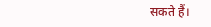सकते हैं।